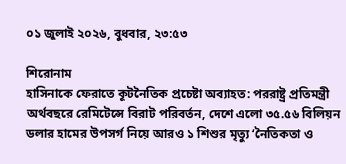০১ জুলাই ২০২৬, বুধবার, ২৩:৫৩

শিরোনাম
হাসিনাকে ফেরাতে কূটনৈতিক প্রচেষ্টা অব্যাহত: পররাষ্ট্র প্রতিমন্ত্রী অর্থবছরে রেমিটেন্সে বিরাট পরিবর্তন, দেশে এলো ৩৫.৫৬ বিলিয়ন ডলার হামের উপসর্গ নিয়ে আরও ১ শিশুর মৃত্যু ‘নৈতিকতা ও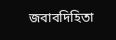জবাবদিহিতা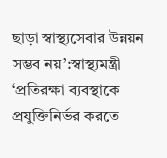ছাড়া স্বাস্থ্যসেবার উন্নয়ন সম্ভব নয়’:স্বাস্থ্যমন্ত্রী ‘প্রতিরক্ষা ব্যবস্থাকে প্রযুক্তিনির্ভর করতে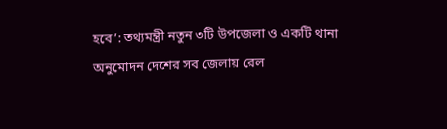হবে’: তথ্যমন্ত্রী নতুন ৩টি উপজেলা ও একটি থানা অনুমোদন দেশের সব জেলায় রেল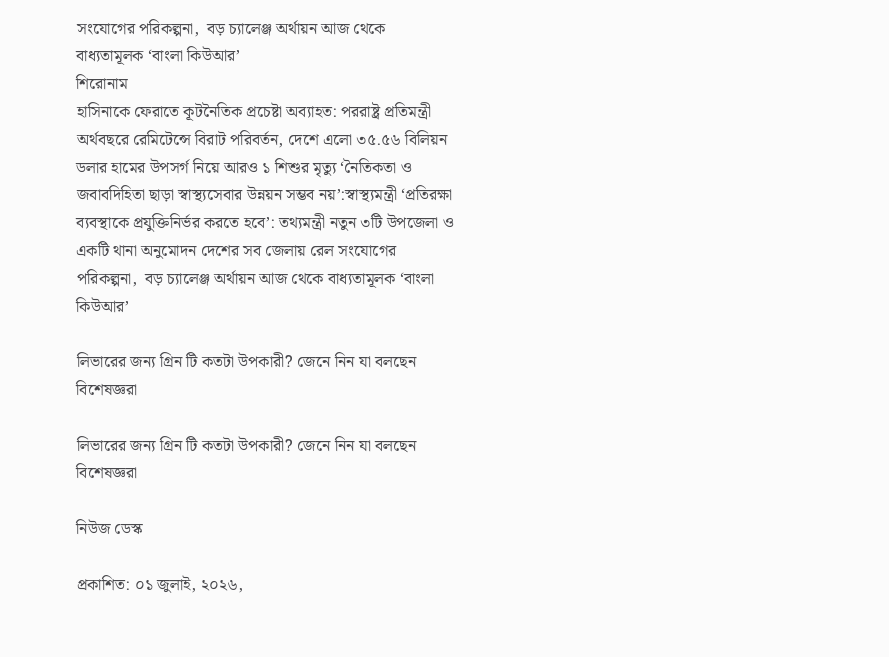সংযোগের পরিকল্পনা,  বড় চ্যালেঞ্জ অর্থায়ন আজ থেকে বাধ্যতামূলক ‘বাংলা কিউআর’
শিরোনাম
হাসিনাকে ফেরাতে কূটনৈতিক প্রচেষ্টা অব্যাহত: পররাষ্ট্র প্রতিমন্ত্রী অর্থবছরে রেমিটেন্সে বিরাট পরিবর্তন, দেশে এলো ৩৫.৫৬ বিলিয়ন ডলার হামের উপসর্গ নিয়ে আরও ১ শিশুর মৃত্যু ‘নৈতিকতা ও জবাবদিহিতা ছাড়া স্বাস্থ্যসেবার উন্নয়ন সম্ভব নয়’:স্বাস্থ্যমন্ত্রী ‘প্রতিরক্ষা ব্যবস্থাকে প্রযুক্তিনির্ভর করতে হবে’: তথ্যমন্ত্রী নতুন ৩টি উপজেলা ও একটি থানা অনুমোদন দেশের সব জেলায় রেল সংযোগের পরিকল্পনা,  বড় চ্যালেঞ্জ অর্থায়ন আজ থেকে বাধ্যতামূলক ‘বাংলা কিউআর’

লিভারের জন্য গ্রিন টি কতটা উপকারী? জেনে নিন যা বলছেন বিশেষজ্ঞরা

লিভারের জন্য গ্রিন টি কতটা উপকারী? জেনে নিন যা বলছেন বিশেষজ্ঞরা

নিউজ ডেস্ক

প্রকাশিত: ০১ জুলাই, ২০২৬,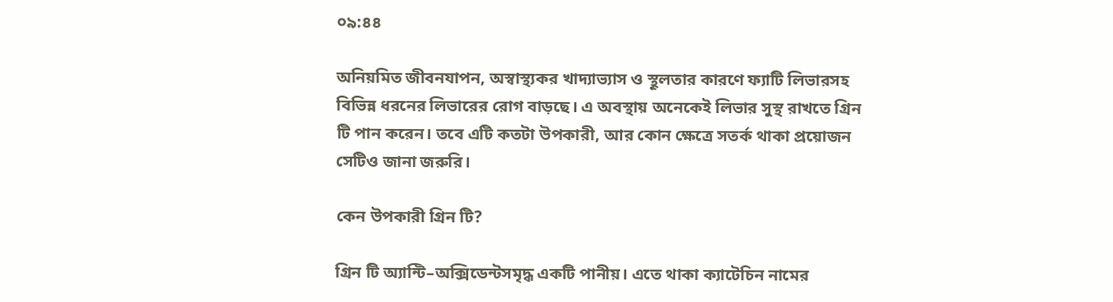০৯:৪৪

অনিয়মিত জীবনযাপন, অস্বাস্থ্যকর খাদ্যাভ্যাস ও স্থূলতার কারণে ফ্যাটি লিভারসহ বিভিন্ন ধরনের লিভারের রোগ বাড়ছে। এ অবস্থায় অনেকেই লিভার সুস্থ রাখতে গ্রিন টি পান করেন। তবে এটি কতটা উপকারী, আর কোন ক্ষেত্রে সতর্ক থাকা প্রয়োজন সেটিও জানা জরুরি।

কেন উপকারী গ্রিন টি?

গ্রিন টি অ্যান্টি–অক্সিডেন্টসমৃদ্ধ একটি পানীয়। এতে থাকা ক্যাটেচিন নামের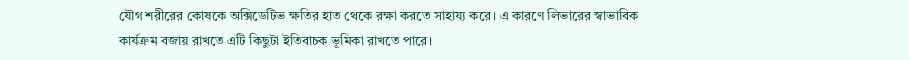যৌগ শরীরের কোষকে অক্সিডেটিভ ক্ষতির হাত থেকে রক্ষা করতে সাহায্য করে। এ কারণে লিভারের স্বাভাবিক কার্যক্রম বজায় রাখতে এটি কিছুটা ইতিবাচক ভূমিকা রাখতে পারে।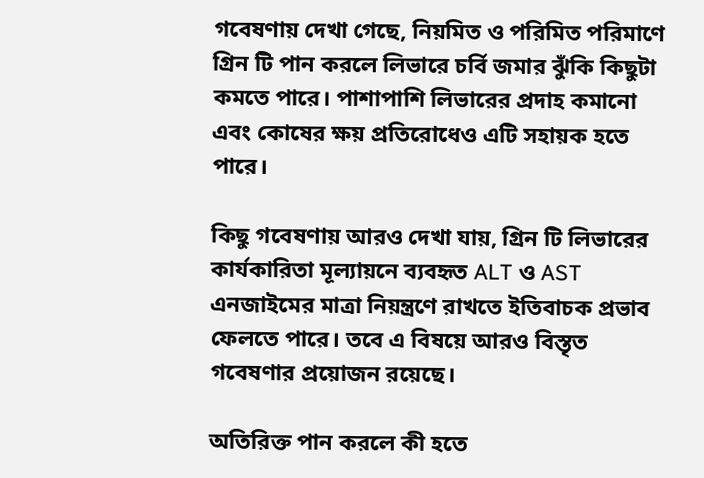গবেষণায় দেখা গেছে, নিয়মিত ও পরিমিত পরিমাণে গ্রিন টি পান করলে লিভারে চর্বি জমার ঝুঁকি কিছুটা কমতে পারে। পাশাপাশি লিভারের প্রদাহ কমানো এবং কোষের ক্ষয় প্রতিরোধেও এটি সহায়ক হতে পারে।

কিছু গবেষণায় আরও দেখা যায়, গ্রিন টি লিভারের কার্যকারিতা মূল্যায়নে ব্যবহৃত ALT ও AST এনজাইমের মাত্রা নিয়ন্ত্রণে রাখতে ইতিবাচক প্রভাব ফেলতে পারে। তবে এ বিষয়ে আরও বিস্তৃত গবেষণার প্রয়োজন রয়েছে।

অতিরিক্ত পান করলে কী হতে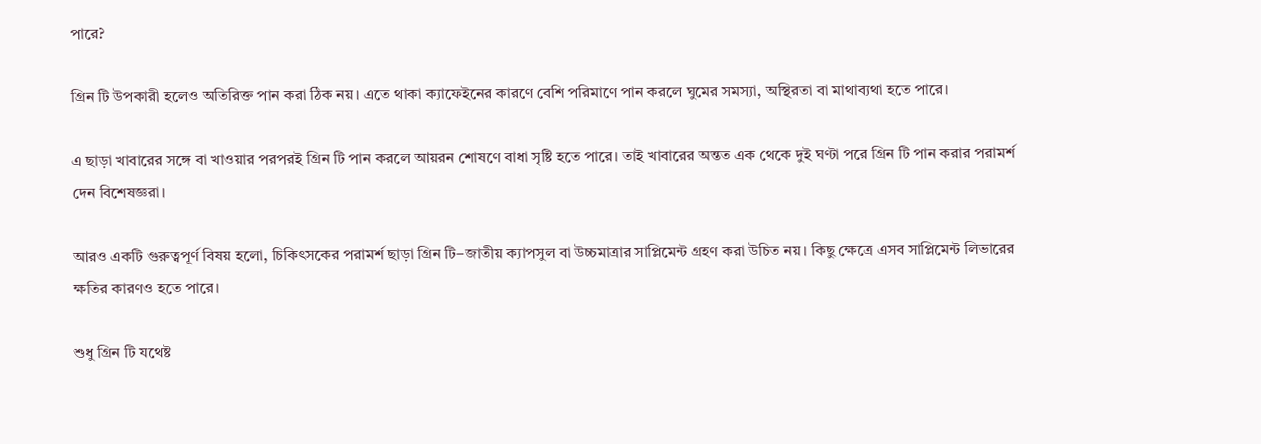পারে?

গ্রিন টি উপকারী হলেও অতিরিক্ত পান করা ঠিক নয়। এতে থাকা ক্যাফেইনের কারণে বেশি পরিমাণে পান করলে ঘুমের সমস্যা, অস্থিরতা বা মাথাব্যথা হতে পারে।

এ ছাড়া খাবারের সঙ্গে বা খাওয়ার পরপরই গ্রিন টি পান করলে আয়রন শোষণে বাধা সৃষ্টি হতে পারে। তাই খাবারের অন্তত এক থেকে দুই ঘণ্টা পরে গ্রিন টি পান করার পরামর্শ দেন বিশেষজ্ঞরা।

আরও একটি গুরুত্বপূর্ণ বিষয় হলো, চিকিৎসকের পরামর্শ ছাড়া গ্রিন টি–জাতীয় ক্যাপসুল বা উচ্চমাত্রার সাপ্লিমেন্ট গ্রহণ করা উচিত নয়। কিছু ক্ষেত্রে এসব সাপ্লিমেন্ট লিভারের ক্ষতির কারণও হতে পারে।

শুধু গ্রিন টি যথেষ্ট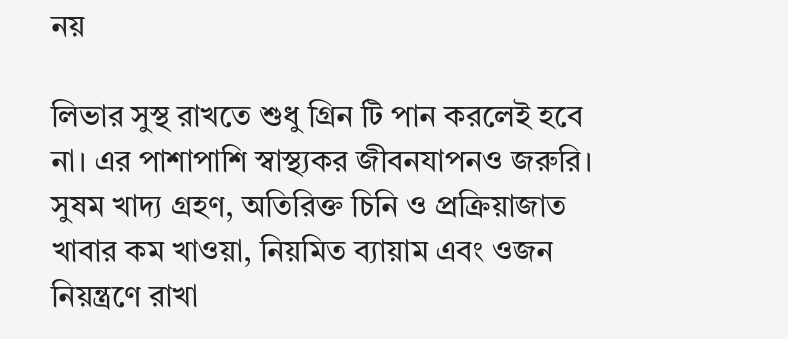নয়

লিভার সুস্থ রাখতে শুধু গ্রিন টি পান করলেই হবে না। এর পাশাপাশি স্বাস্থ্যকর জীবনযাপনও জরুরি। সুষম খাদ্য গ্রহণ, অতিরিক্ত চিনি ও প্রক্রিয়াজাত খাবার কম খাওয়া, নিয়মিত ব্যায়াম এবং ওজন নিয়ন্ত্রণে রাখা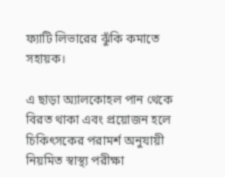ফ্যাটি লিভারের ঝুঁকি কমাতে সহায়ক।

এ ছাড়া অ্যালকোহল পান থেকে বিরত থাকা এবং প্রয়োজন হলে চিকিৎসকের পরামর্শ অনুযায়ী নিয়মিত স্বাস্থ্য পরীক্ষা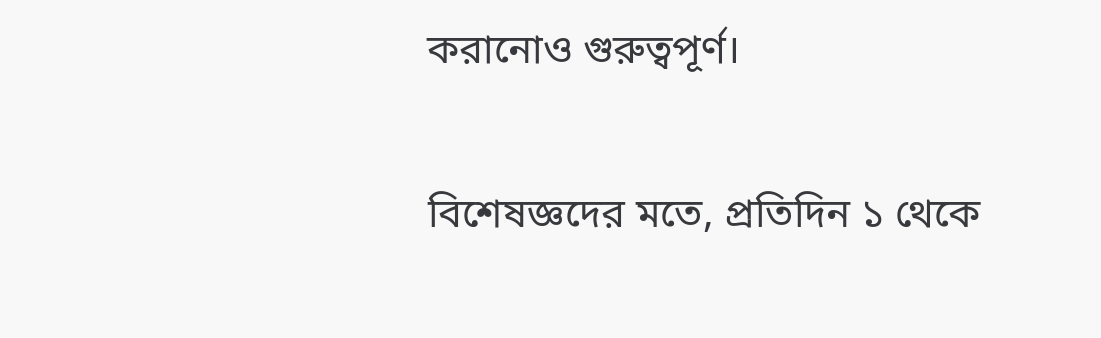করানোও গুরুত্বপূর্ণ।

বিশেষজ্ঞদের মতে, প্রতিদিন ১ থেকে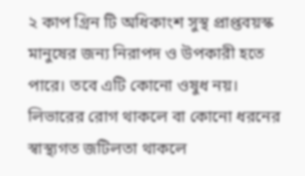২ কাপ গ্রিন টি অধিকাংশ সুস্থ প্রাপ্তবয়স্ক মানুষের জন্য নিরাপদ ও উপকারী হতে পারে। তবে এটি কোনো ওষুধ নয়। লিভারের রোগ থাকলে বা কোনো ধরনের স্বাস্থ্যগত জটিলতা থাকলে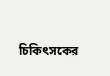চিকিৎসকের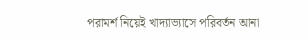পরামর্শ নিয়েই খাদ্যাভ্যাসে পরিবর্তন আনা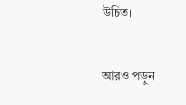উচিত।

আরও পড়ুন